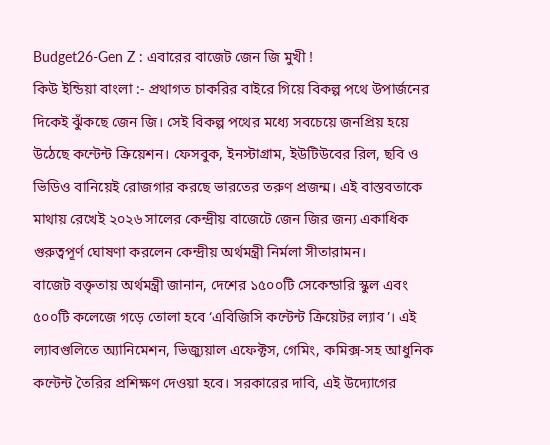Budget26-Gen Z : এবারের বাজেট জেন জি মুখী !
কিউ ইন্ডিয়া বাংলা :- প্রথাগত চাকরির বাইরে গিয়ে বিকল্প পথে উপার্জনের দিকেই ঝুঁকছে জেন জি। সেই বিকল্প পথের মধ্যে সবচেয়ে জনপ্রিয় হয়ে উঠেছে কন্টেন্ট ক্রিয়েশন। ফেসবুক, ইনস্টাগ্রাম, ইউটিউবের রিল, ছবি ও ভিডিও বানিয়েই রোজগার করছে ভারতের তরুণ প্রজন্ম। এই বাস্তবতাকে মাথায় রেখেই ২০২৬ সালের কেন্দ্রীয় বাজেটে জেন জির জন্য একাধিক গুরুত্বপূর্ণ ঘোষণা করলেন কেন্দ্রীয় অর্থমন্ত্রী নির্মলা সীতারামন।
বাজেট বক্তৃতায় অর্থমন্ত্রী জানান, দেশের ১৫০০টি সেকেন্ডারি স্কুল এবং ৫০০টি কলেজে গড়ে তোলা হবে ‘এবিজিসি কন্টেন্ট ক্রিয়েটর ল্যাব’। এই ল্যাবগুলিতে অ্যানিমেশন, ভিজ্যুয়াল এফেক্টস, গেমিং, কমিক্স-সহ আধুনিক কন্টেন্ট তৈরির প্রশিক্ষণ দেওয়া হবে। সরকারের দাবি, এই উদ্যোগের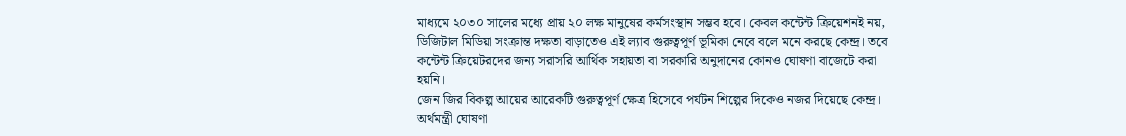মাধ্যমে ২০৩০ সালের মধ্যে প্রায় ২০ লক্ষ মানুষের কর্মসংস্থান সম্ভব হবে। কেবল কন্টেন্ট ক্রিয়েশনই নয়, ডিজিটাল মিডিয়া সংক্রান্ত দক্ষতা বাড়াতেও এই ল্যাব গুরুত্বপূর্ণ ভূমিকা নেবে বলে মনে করছে কেন্দ্র। তবে কন্টেন্ট ক্রিয়েটরদের জন্য সরাসরি আর্থিক সহায়তা বা সরকারি অনুদানের কোনও ঘোষণা বাজেটে করা হয়নি।
জেন জির বিকল্প আয়ের আরেকটি গুরুত্বপূর্ণ ক্ষেত্র হিসেবে পর্যটন শিল্পের দিকেও নজর দিয়েছে কেন্দ্র। অর্থমন্ত্রী ঘোষণা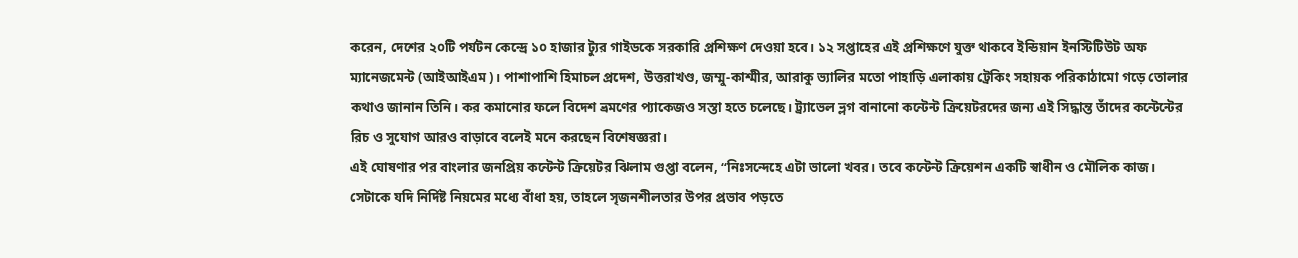করেন, দেশের ২০টি পর্যটন কেন্দ্রে ১০ হাজার ট্যুর গাইডকে সরকারি প্রশিক্ষণ দেওয়া হবে। ১২ সপ্তাহের এই প্রশিক্ষণে যুক্ত থাকবে ইন্ডিয়ান ইনস্টিটিউট অফ ম্যানেজমেন্ট (আইআইএম)। পাশাপাশি হিমাচল প্রদেশ, উত্তরাখণ্ড, জম্মু-কাশ্মীর, আরাকু ভ্যালির মতো পাহাড়ি এলাকায় ট্রেকিং সহায়ক পরিকাঠামো গড়ে তোলার কথাও জানান তিনি। কর কমানোর ফলে বিদেশ ভ্রমণের প্যাকেজও সস্তা হতে চলেছে। ট্র্যাভেল ভ্লগ বানানো কন্টেন্ট ক্রিয়েটরদের জন্য এই সিদ্ধান্ত তাঁদের কন্টেন্টের রিচ ও সুযোগ আরও বাড়াবে বলেই মনে করছেন বিশেষজ্ঞরা।
এই ঘোষণার পর বাংলার জনপ্রিয় কন্টেন্ট ক্রিয়েটর ঝিলাম গুপ্তা বলেন, “নিঃসন্দেহে এটা ভালো খবর। তবে কন্টেন্ট ক্রিয়েশন একটি স্বাধীন ও মৌলিক কাজ। সেটাকে যদি নির্দিষ্ট নিয়মের মধ্যে বাঁধা হয়, তাহলে সৃজনশীলতার উপর প্রভাব পড়তে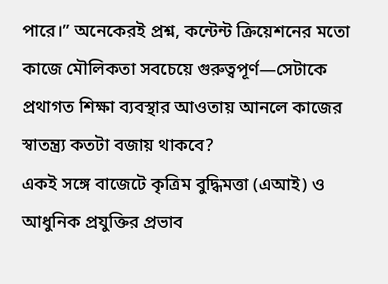পারে।” অনেকেরই প্রশ্ন, কন্টেন্ট ক্রিয়েশনের মতো কাজে মৌলিকতা সবচেয়ে গুরুত্বপূর্ণ—সেটাকে প্রথাগত শিক্ষা ব্যবস্থার আওতায় আনলে কাজের স্বাতন্ত্র্য কতটা বজায় থাকবে?
একই সঙ্গে বাজেটে কৃত্রিম বুদ্ধিমত্তা (এআই) ও আধুনিক প্রযুক্তির প্রভাব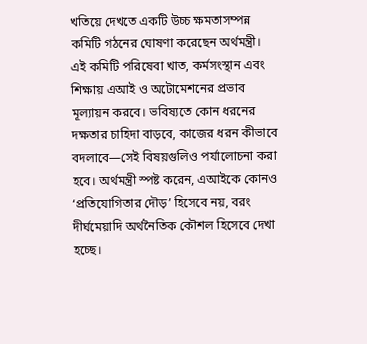খতিয়ে দেখতে একটি উচ্চ ক্ষমতাসম্পন্ন কমিটি গঠনের ঘোষণা করেছেন অর্থমন্ত্রী। এই কমিটি পরিষেবা খাত, কর্মসংস্থান এবং শিক্ষায় এআই ও অটোমেশনের প্রভাব মূল্যায়ন করবে। ভবিষ্যতে কোন ধরনের দক্ষতার চাহিদা বাড়বে, কাজের ধরন কীভাবে বদলাবে—সেই বিষয়গুলিও পর্যালোচনা করা হবে। অর্থমন্ত্রী স্পষ্ট করেন, এআইকে কোনও ‘প্রতিযোগিতার দৌড়’ হিসেবে নয়, বরং দীর্ঘমেয়াদি অর্থনৈতিক কৌশল হিসেবে দেখা হচ্ছে।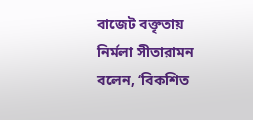বাজেট বক্তৃতায় নির্মলা সীতারামন বলেন, ‘বিকশিত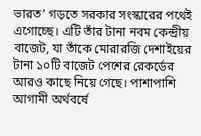ভারত’ গড়তে সরকার সংস্কারের পথেই এগোচ্ছে। এটি তাঁর টানা নবম কেন্দ্রীয় বাজেট, যা তাঁকে মোরারজি দেশাইয়ের টানা ১০টি বাজেট পেশের রেকর্ডের আরও কাছে নিয়ে গেছে। পাশাপাশি আগামী অর্থবর্ষে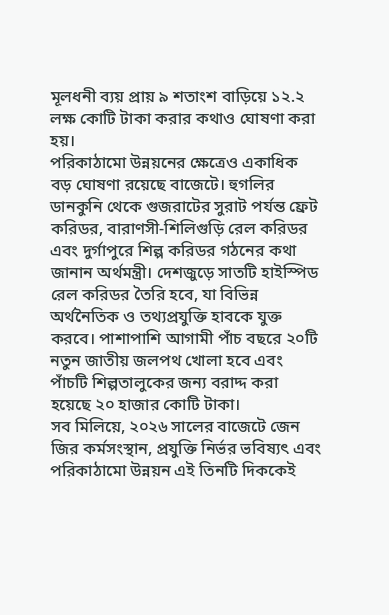মূলধনী ব্যয় প্রায় ৯ শতাংশ বাড়িয়ে ১২.২ লক্ষ কোটি টাকা করার কথাও ঘোষণা করা হয়।
পরিকাঠামো উন্নয়নের ক্ষেত্রেও একাধিক বড় ঘোষণা রয়েছে বাজেটে। হুগলির ডানকুনি থেকে গুজরাটের সুরাট পর্যন্ত ফ্রেট করিডর, বারাণসী-শিলিগুড়ি রেল করিডর এবং দুর্গাপুরে শিল্প করিডর গঠনের কথা জানান অর্থমন্ত্রী। দেশজুড়ে সাতটি হাইস্পিড রেল করিডর তৈরি হবে, যা বিভিন্ন অর্থনৈতিক ও তথ্যপ্রযুক্তি হাবকে যুক্ত করবে। পাশাপাশি আগামী পাঁচ বছরে ২০টি নতুন জাতীয় জলপথ খোলা হবে এবং পাঁচটি শিল্পতালুকের জন্য বরাদ্দ করা হয়েছে ২০ হাজার কোটি টাকা।
সব মিলিয়ে, ২০২৬ সালের বাজেটে জেন জির কর্মসংস্থান, প্রযুক্তি নির্ভর ভবিষ্যৎ এবং পরিকাঠামো উন্নয়ন এই তিনটি দিককেই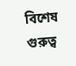বিশেষ গুরুত্ব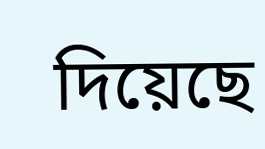দিয়েছে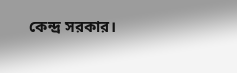কেন্দ্র সরকার।